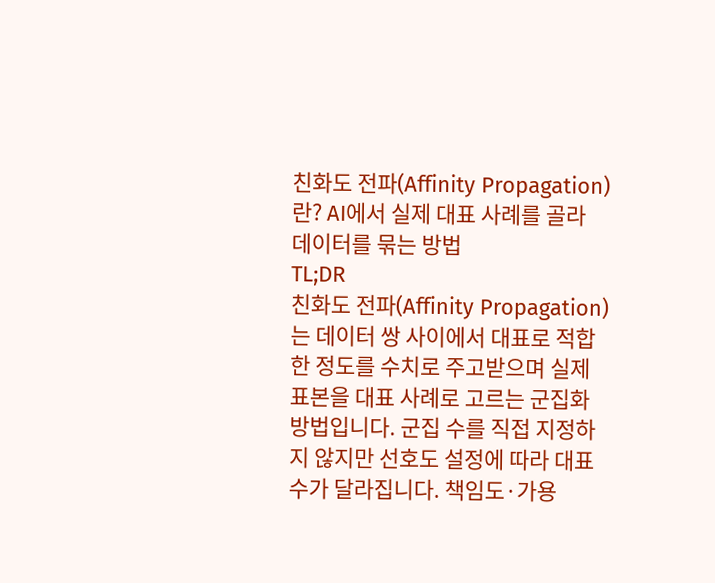친화도 전파(Affinity Propagation)란? AI에서 실제 대표 사례를 골라 데이터를 묶는 방법
TL;DR
친화도 전파(Affinity Propagation)는 데이터 쌍 사이에서 대표로 적합한 정도를 수치로 주고받으며 실제 표본을 대표 사례로 고르는 군집화 방법입니다. 군집 수를 직접 지정하지 않지만 선호도 설정에 따라 대표 수가 달라집니다. 책임도·가용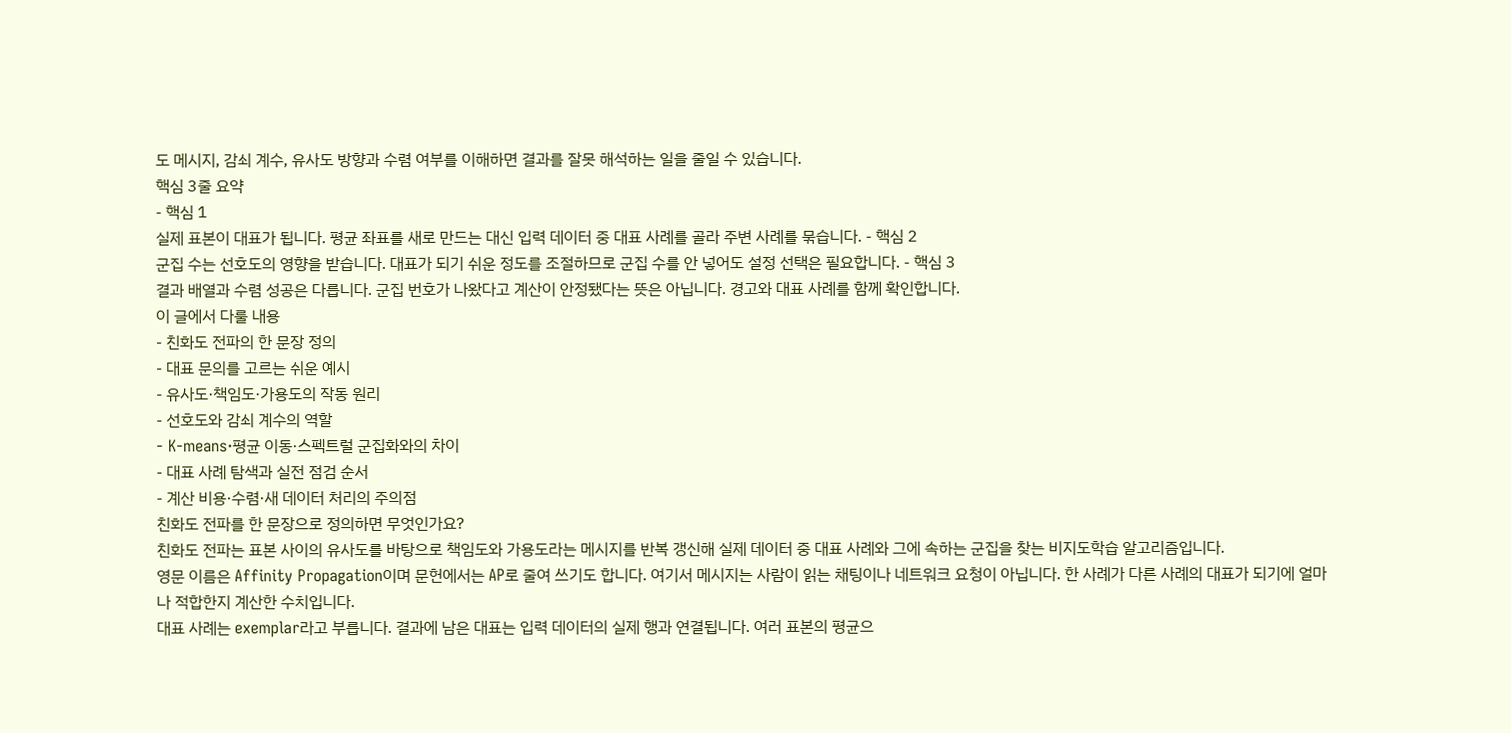도 메시지, 감쇠 계수, 유사도 방향과 수렴 여부를 이해하면 결과를 잘못 해석하는 일을 줄일 수 있습니다.
핵심 3줄 요약
- 핵심 1
실제 표본이 대표가 됩니다. 평균 좌표를 새로 만드는 대신 입력 데이터 중 대표 사례를 골라 주변 사례를 묶습니다. - 핵심 2
군집 수는 선호도의 영향을 받습니다. 대표가 되기 쉬운 정도를 조절하므로 군집 수를 안 넣어도 설정 선택은 필요합니다. - 핵심 3
결과 배열과 수렴 성공은 다릅니다. 군집 번호가 나왔다고 계산이 안정됐다는 뜻은 아닙니다. 경고와 대표 사례를 함께 확인합니다.
이 글에서 다룰 내용
- 친화도 전파의 한 문장 정의
- 대표 문의를 고르는 쉬운 예시
- 유사도·책임도·가용도의 작동 원리
- 선호도와 감쇠 계수의 역할
- K-means·평균 이동·스펙트럴 군집화와의 차이
- 대표 사례 탐색과 실전 점검 순서
- 계산 비용·수렴·새 데이터 처리의 주의점
친화도 전파를 한 문장으로 정의하면 무엇인가요?
친화도 전파는 표본 사이의 유사도를 바탕으로 책임도와 가용도라는 메시지를 반복 갱신해 실제 데이터 중 대표 사례와 그에 속하는 군집을 찾는 비지도학습 알고리즘입니다.
영문 이름은 Affinity Propagation이며 문헌에서는 AP로 줄여 쓰기도 합니다. 여기서 메시지는 사람이 읽는 채팅이나 네트워크 요청이 아닙니다. 한 사례가 다른 사례의 대표가 되기에 얼마나 적합한지 계산한 수치입니다.
대표 사례는 exemplar라고 부릅니다. 결과에 남은 대표는 입력 데이터의 실제 행과 연결됩니다. 여러 표본의 평균으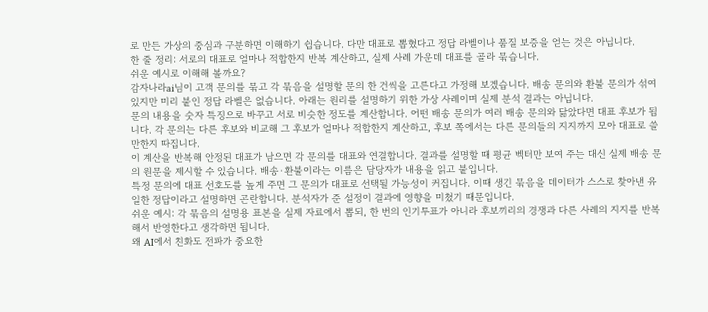로 만든 가상의 중심과 구분하면 이해하기 쉽습니다. 다만 대표로 뽑혔다고 정답 라벨이나 품질 보증을 얻는 것은 아닙니다.
한 줄 정리: 서로의 대표로 얼마나 적합한지 반복 계산하고, 실제 사례 가운데 대표를 골라 묶습니다.
쉬운 예시로 이해해 볼까요?
감자나라ai님이 고객 문의를 묶고 각 묶음을 설명할 문의 한 건씩을 고른다고 가정해 보겠습니다. 배송 문의와 환불 문의가 섞여 있지만 미리 붙인 정답 라벨은 없습니다. 아래는 원리를 설명하기 위한 가상 사례이며 실제 분석 결과는 아닙니다.
문의 내용을 숫자 특징으로 바꾸고 서로 비슷한 정도를 계산합니다. 어떤 배송 문의가 여러 배송 문의와 닮았다면 대표 후보가 됩니다. 각 문의는 다른 후보와 비교해 그 후보가 얼마나 적합한지 계산하고, 후보 쪽에서는 다른 문의들의 지지까지 모아 대표로 쓸 만한지 따집니다.
이 계산을 반복해 안정된 대표가 남으면 각 문의를 대표와 연결합니다. 결과를 설명할 때 평균 벡터만 보여 주는 대신 실제 배송 문의 원문을 제시할 수 있습니다. 배송·환불이라는 이름은 담당자가 내용을 읽고 붙입니다.
특정 문의에 대표 선호도를 높게 주면 그 문의가 대표로 선택될 가능성이 커집니다. 이때 생긴 묶음을 데이터가 스스로 찾아낸 유일한 정답이라고 설명하면 곤란합니다. 분석자가 준 설정이 결과에 영향을 미쳤기 때문입니다.
쉬운 예시: 각 묶음의 설명용 표본을 실제 자료에서 뽑되, 한 번의 인기투표가 아니라 후보끼리의 경쟁과 다른 사례의 지지를 반복해서 반영한다고 생각하면 됩니다.
왜 AI에서 친화도 전파가 중요한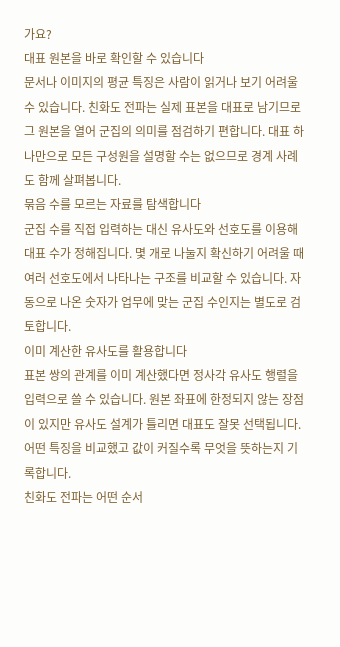가요?
대표 원본을 바로 확인할 수 있습니다
문서나 이미지의 평균 특징은 사람이 읽거나 보기 어려울 수 있습니다. 친화도 전파는 실제 표본을 대표로 남기므로 그 원본을 열어 군집의 의미를 점검하기 편합니다. 대표 하나만으로 모든 구성원을 설명할 수는 없으므로 경계 사례도 함께 살펴봅니다.
묶음 수를 모르는 자료를 탐색합니다
군집 수를 직접 입력하는 대신 유사도와 선호도를 이용해 대표 수가 정해집니다. 몇 개로 나눌지 확신하기 어려울 때 여러 선호도에서 나타나는 구조를 비교할 수 있습니다. 자동으로 나온 숫자가 업무에 맞는 군집 수인지는 별도로 검토합니다.
이미 계산한 유사도를 활용합니다
표본 쌍의 관계를 이미 계산했다면 정사각 유사도 행렬을 입력으로 쓸 수 있습니다. 원본 좌표에 한정되지 않는 장점이 있지만 유사도 설계가 틀리면 대표도 잘못 선택됩니다. 어떤 특징을 비교했고 값이 커질수록 무엇을 뜻하는지 기록합니다.
친화도 전파는 어떤 순서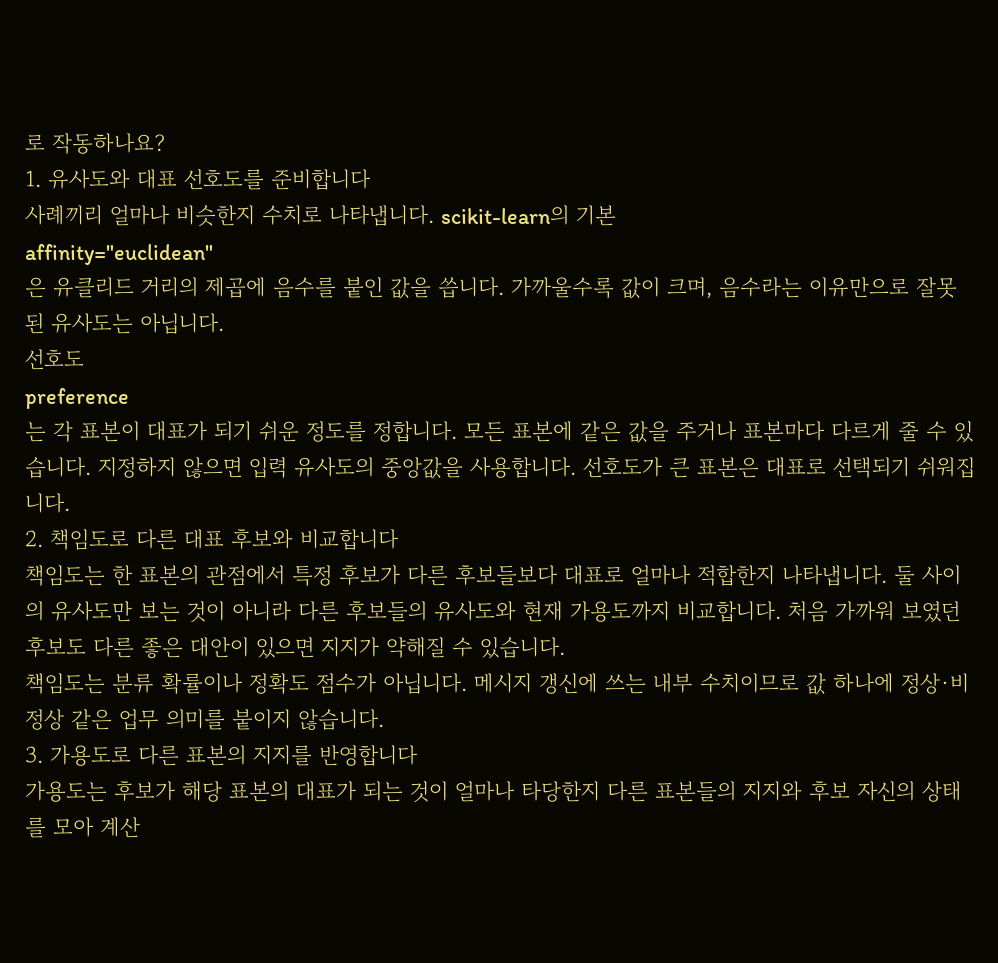로 작동하나요?
1. 유사도와 대표 선호도를 준비합니다
사례끼리 얼마나 비슷한지 수치로 나타냅니다. scikit-learn의 기본
affinity="euclidean"
은 유클리드 거리의 제곱에 음수를 붙인 값을 씁니다. 가까울수록 값이 크며, 음수라는 이유만으로 잘못된 유사도는 아닙니다.
선호도
preference
는 각 표본이 대표가 되기 쉬운 정도를 정합니다. 모든 표본에 같은 값을 주거나 표본마다 다르게 줄 수 있습니다. 지정하지 않으면 입력 유사도의 중앙값을 사용합니다. 선호도가 큰 표본은 대표로 선택되기 쉬워집니다.
2. 책임도로 다른 대표 후보와 비교합니다
책임도는 한 표본의 관점에서 특정 후보가 다른 후보들보다 대표로 얼마나 적합한지 나타냅니다. 둘 사이의 유사도만 보는 것이 아니라 다른 후보들의 유사도와 현재 가용도까지 비교합니다. 처음 가까워 보였던 후보도 다른 좋은 대안이 있으면 지지가 약해질 수 있습니다.
책임도는 분류 확률이나 정확도 점수가 아닙니다. 메시지 갱신에 쓰는 내부 수치이므로 값 하나에 정상·비정상 같은 업무 의미를 붙이지 않습니다.
3. 가용도로 다른 표본의 지지를 반영합니다
가용도는 후보가 해당 표본의 대표가 되는 것이 얼마나 타당한지 다른 표본들의 지지와 후보 자신의 상태를 모아 계산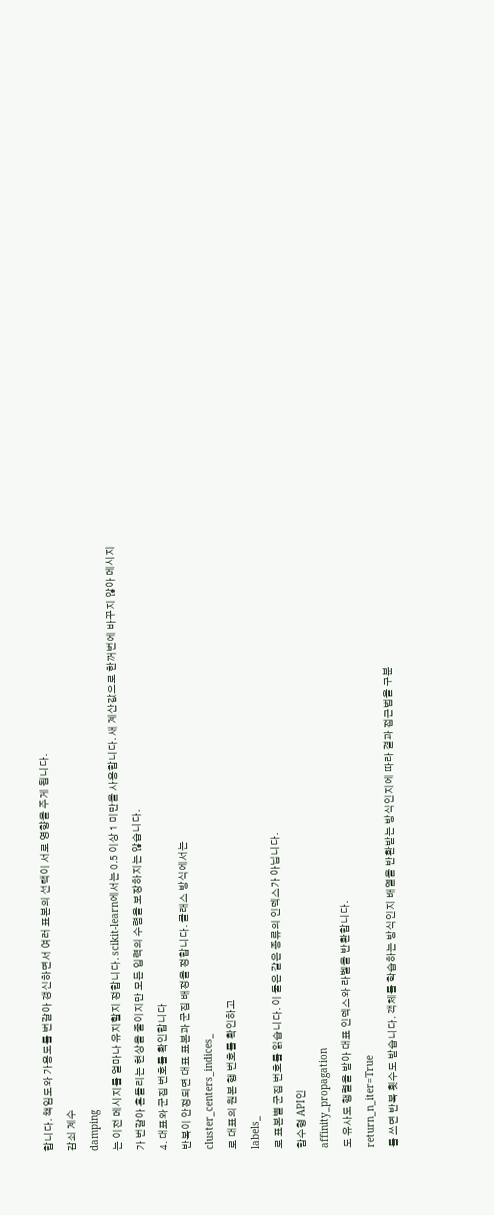합니다. 책임도와 가용도를 번갈아 갱신하면서 여러 표본의 선택이 서로 영향을 주게 됩니다.
감쇠 계수
damping
는 이전 메시지를 얼마나 유지할지 정합니다. scikit-learn에서는 0.5 이상 1 미만을 사용합니다. 새 계산값으로 한꺼번에 바꾸지 않아 메시지가 번갈아 흔들리는 현상을 줄이지만 모든 입력의 수렴을 보장하지는 않습니다.
4. 대표와 군집 번호를 확인합니다
반복이 안정되면 대표 표본과 군집 배정을 정합니다. 클래스 방식에서는
cluster_centers_indices_
로 대표의 원본 행 번호를 확인하고
labels_
로 표본별 군집 번호를 읽습니다. 이 둘은 같은 종류의 인덱스가 아닙니다.
함수형 API인
affinity_propagation
도 유사도 행렬을 받아 대표 인덱스와 라벨을 반환합니다.
return_n_iter=True
를 쓰면 반복 횟수도 받습니다. 객체를 학습하는 방식인지 배열을 반환받는 방식인지에 따라 결과 접근법을 구분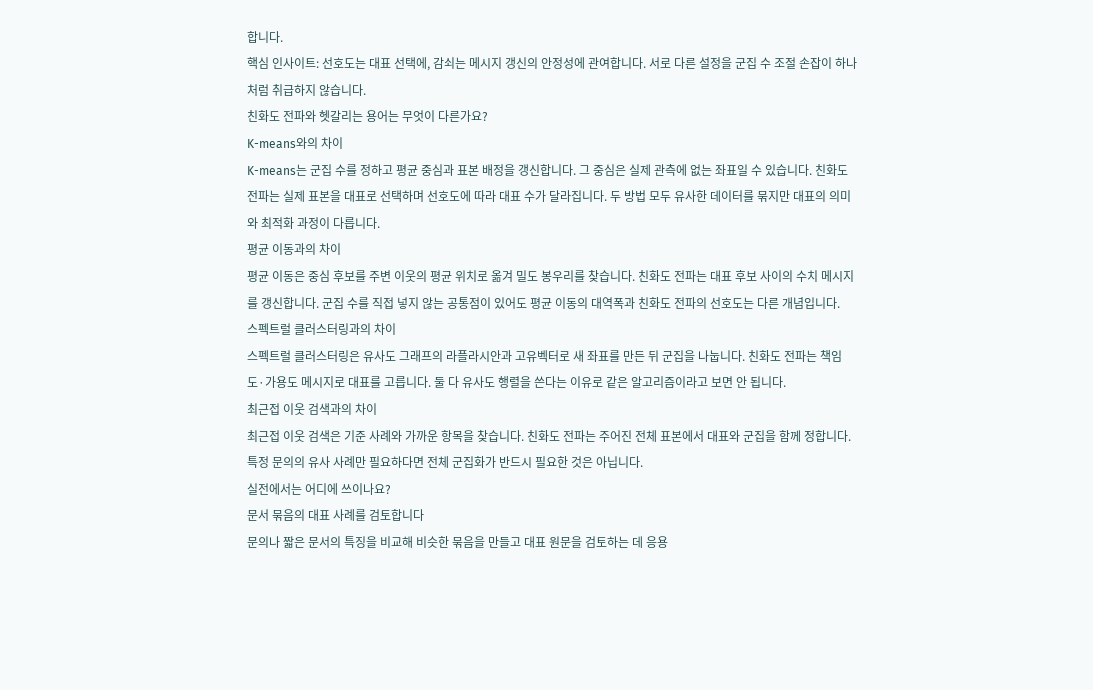합니다.
핵심 인사이트: 선호도는 대표 선택에, 감쇠는 메시지 갱신의 안정성에 관여합니다. 서로 다른 설정을 군집 수 조절 손잡이 하나처럼 취급하지 않습니다.
친화도 전파와 헷갈리는 용어는 무엇이 다른가요?
K-means와의 차이
K-means는 군집 수를 정하고 평균 중심과 표본 배정을 갱신합니다. 그 중심은 실제 관측에 없는 좌표일 수 있습니다. 친화도 전파는 실제 표본을 대표로 선택하며 선호도에 따라 대표 수가 달라집니다. 두 방법 모두 유사한 데이터를 묶지만 대표의 의미와 최적화 과정이 다릅니다.
평균 이동과의 차이
평균 이동은 중심 후보를 주변 이웃의 평균 위치로 옮겨 밀도 봉우리를 찾습니다. 친화도 전파는 대표 후보 사이의 수치 메시지를 갱신합니다. 군집 수를 직접 넣지 않는 공통점이 있어도 평균 이동의 대역폭과 친화도 전파의 선호도는 다른 개념입니다.
스펙트럴 클러스터링과의 차이
스펙트럴 클러스터링은 유사도 그래프의 라플라시안과 고유벡터로 새 좌표를 만든 뒤 군집을 나눕니다. 친화도 전파는 책임도·가용도 메시지로 대표를 고릅니다. 둘 다 유사도 행렬을 쓴다는 이유로 같은 알고리즘이라고 보면 안 됩니다.
최근접 이웃 검색과의 차이
최근접 이웃 검색은 기준 사례와 가까운 항목을 찾습니다. 친화도 전파는 주어진 전체 표본에서 대표와 군집을 함께 정합니다. 특정 문의의 유사 사례만 필요하다면 전체 군집화가 반드시 필요한 것은 아닙니다.
실전에서는 어디에 쓰이나요?
문서 묶음의 대표 사례를 검토합니다
문의나 짧은 문서의 특징을 비교해 비슷한 묶음을 만들고 대표 원문을 검토하는 데 응용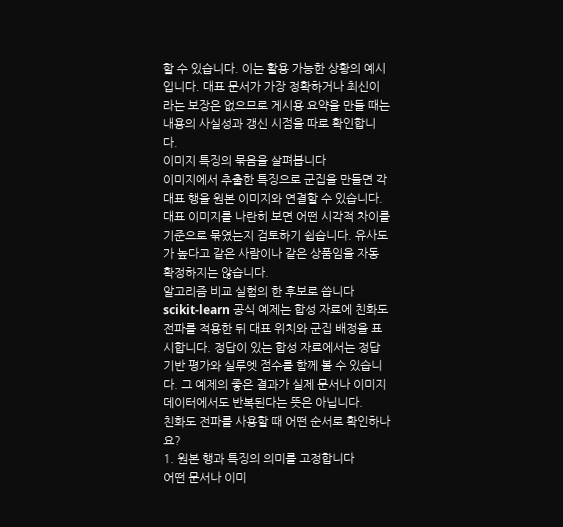할 수 있습니다. 이는 활용 가능한 상황의 예시입니다. 대표 문서가 가장 정확하거나 최신이라는 보장은 없으므로 게시용 요약을 만들 때는 내용의 사실성과 갱신 시점을 따로 확인합니다.
이미지 특징의 묶음을 살펴봅니다
이미지에서 추출한 특징으로 군집을 만들면 각 대표 행을 원본 이미지와 연결할 수 있습니다. 대표 이미지를 나란히 보면 어떤 시각적 차이를 기준으로 묶였는지 검토하기 쉽습니다. 유사도가 높다고 같은 사람이나 같은 상품임을 자동 확정하지는 않습니다.
알고리즘 비교 실험의 한 후보로 씁니다
scikit-learn 공식 예제는 합성 자료에 친화도 전파를 적용한 뒤 대표 위치와 군집 배정을 표시합니다. 정답이 있는 합성 자료에서는 정답 기반 평가와 실루엣 점수를 함께 볼 수 있습니다. 그 예제의 좋은 결과가 실제 문서나 이미지 데이터에서도 반복된다는 뜻은 아닙니다.
친화도 전파를 사용할 때 어떤 순서로 확인하나요?
1. 원본 행과 특징의 의미를 고정합니다
어떤 문서나 이미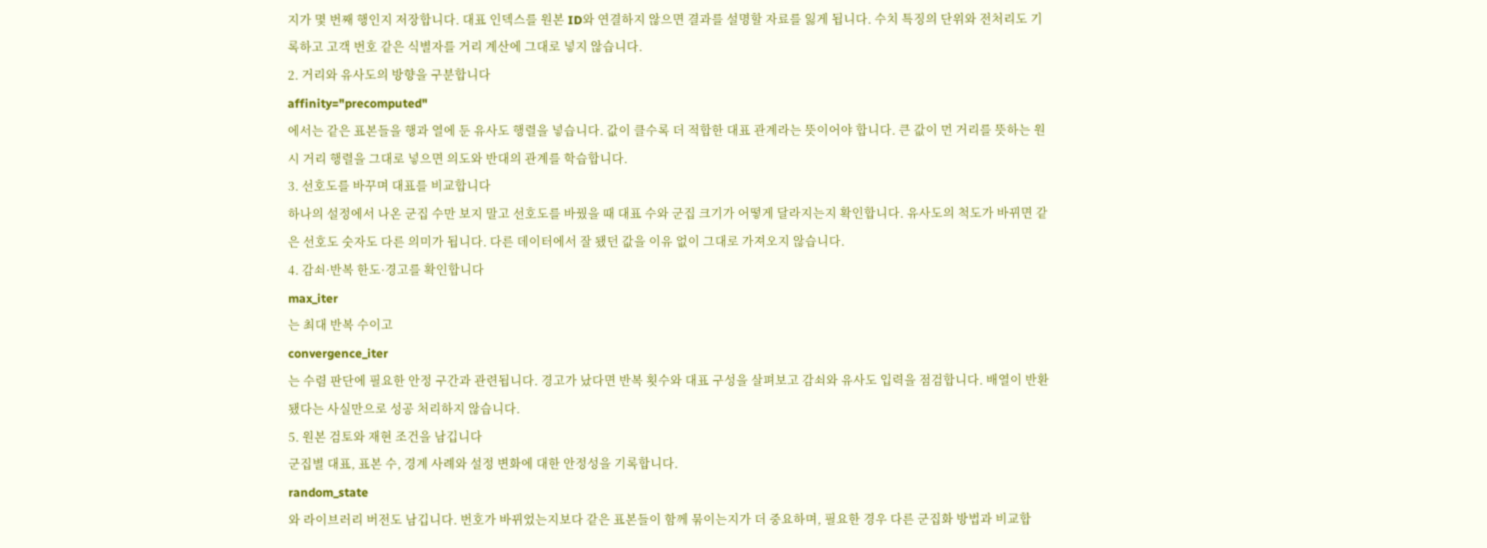지가 몇 번째 행인지 저장합니다. 대표 인덱스를 원본 ID와 연결하지 않으면 결과를 설명할 자료를 잃게 됩니다. 수치 특징의 단위와 전처리도 기록하고 고객 번호 같은 식별자를 거리 계산에 그대로 넣지 않습니다.
2. 거리와 유사도의 방향을 구분합니다
affinity="precomputed"
에서는 같은 표본들을 행과 열에 둔 유사도 행렬을 넣습니다. 값이 클수록 더 적합한 대표 관계라는 뜻이어야 합니다. 큰 값이 먼 거리를 뜻하는 원시 거리 행렬을 그대로 넣으면 의도와 반대의 관계를 학습합니다.
3. 선호도를 바꾸며 대표를 비교합니다
하나의 설정에서 나온 군집 수만 보지 말고 선호도를 바꿨을 때 대표 수와 군집 크기가 어떻게 달라지는지 확인합니다. 유사도의 척도가 바뀌면 같은 선호도 숫자도 다른 의미가 됩니다. 다른 데이터에서 잘 됐던 값을 이유 없이 그대로 가져오지 않습니다.
4. 감쇠·반복 한도·경고를 확인합니다
max_iter
는 최대 반복 수이고
convergence_iter
는 수렴 판단에 필요한 안정 구간과 관련됩니다. 경고가 났다면 반복 횟수와 대표 구성을 살펴보고 감쇠와 유사도 입력을 점검합니다. 배열이 반환됐다는 사실만으로 성공 처리하지 않습니다.
5. 원본 검토와 재현 조건을 남깁니다
군집별 대표, 표본 수, 경계 사례와 설정 변화에 대한 안정성을 기록합니다.
random_state
와 라이브러리 버전도 남깁니다. 번호가 바뀌었는지보다 같은 표본들이 함께 묶이는지가 더 중요하며, 필요한 경우 다른 군집화 방법과 비교합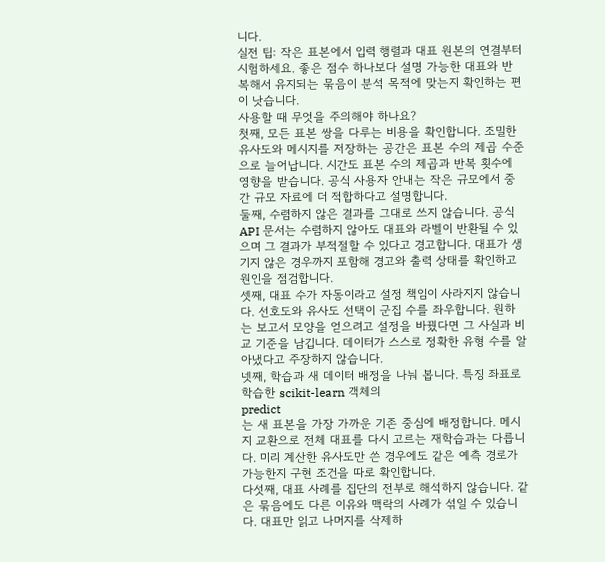니다.
실전 팁: 작은 표본에서 입력 행렬과 대표 원본의 연결부터 시험하세요. 좋은 점수 하나보다 설명 가능한 대표와 반복해서 유지되는 묶음이 분석 목적에 맞는지 확인하는 편이 낫습니다.
사용할 때 무엇을 주의해야 하나요?
첫째, 모든 표본 쌍을 다루는 비용을 확인합니다. 조밀한 유사도와 메시지를 저장하는 공간은 표본 수의 제곱 수준으로 늘어납니다. 시간도 표본 수의 제곱과 반복 횟수에 영향을 받습니다. 공식 사용자 안내는 작은 규모에서 중간 규모 자료에 더 적합하다고 설명합니다.
둘째, 수렴하지 않은 결과를 그대로 쓰지 않습니다. 공식 API 문서는 수렴하지 않아도 대표와 라벨이 반환될 수 있으며 그 결과가 부적절할 수 있다고 경고합니다. 대표가 생기지 않은 경우까지 포함해 경고와 출력 상태를 확인하고 원인을 점검합니다.
셋째, 대표 수가 자동이라고 설정 책임이 사라지지 않습니다. 선호도와 유사도 선택이 군집 수를 좌우합니다. 원하는 보고서 모양을 얻으려고 설정을 바꿨다면 그 사실과 비교 기준을 남깁니다. 데이터가 스스로 정확한 유형 수를 알아냈다고 주장하지 않습니다.
넷째, 학습과 새 데이터 배정을 나눠 봅니다. 특징 좌표로 학습한 scikit-learn 객체의
predict
는 새 표본을 가장 가까운 기존 중심에 배정합니다. 메시지 교환으로 전체 대표를 다시 고르는 재학습과는 다릅니다. 미리 계산한 유사도만 쓴 경우에도 같은 예측 경로가 가능한지 구현 조건을 따로 확인합니다.
다섯째, 대표 사례를 집단의 전부로 해석하지 않습니다. 같은 묶음에도 다른 이유와 맥락의 사례가 섞일 수 있습니다. 대표만 읽고 나머지를 삭제하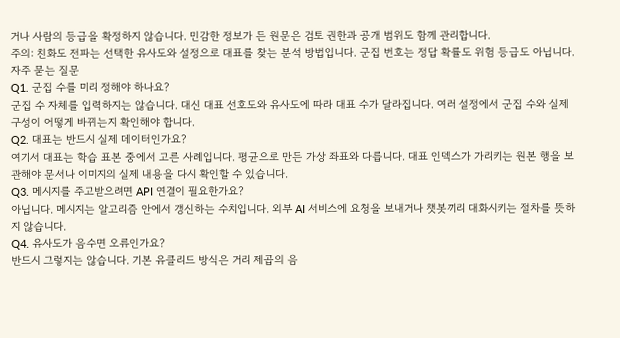거나 사람의 등급을 확정하지 않습니다. 민감한 정보가 든 원문은 검토 권한과 공개 범위도 함께 관리합니다.
주의: 친화도 전파는 선택한 유사도와 설정으로 대표를 찾는 분석 방법입니다. 군집 번호는 정답 확률도 위험 등급도 아닙니다.
자주 묻는 질문
Q1. 군집 수를 미리 정해야 하나요?
군집 수 자체를 입력하지는 않습니다. 대신 대표 선호도와 유사도에 따라 대표 수가 달라집니다. 여러 설정에서 군집 수와 실제 구성이 어떻게 바뀌는지 확인해야 합니다.
Q2. 대표는 반드시 실제 데이터인가요?
여기서 대표는 학습 표본 중에서 고른 사례입니다. 평균으로 만든 가상 좌표와 다릅니다. 대표 인덱스가 가리키는 원본 행을 보관해야 문서나 이미지의 실제 내용을 다시 확인할 수 있습니다.
Q3. 메시지를 주고받으려면 API 연결이 필요한가요?
아닙니다. 메시지는 알고리즘 안에서 갱신하는 수치입니다. 외부 AI 서비스에 요청을 보내거나 챗봇끼리 대화시키는 절차를 뜻하지 않습니다.
Q4. 유사도가 음수면 오류인가요?
반드시 그렇지는 않습니다. 기본 유클리드 방식은 거리 제곱의 음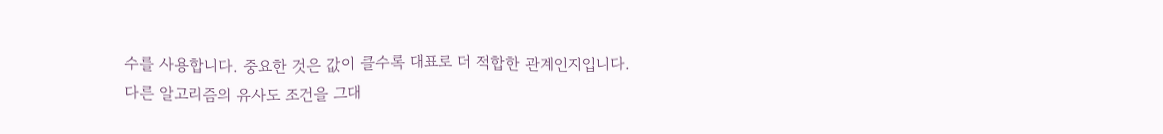수를 사용합니다. 중요한 것은 값이 클수록 대표로 더 적합한 관계인지입니다. 다른 알고리즘의 유사도 조건을 그대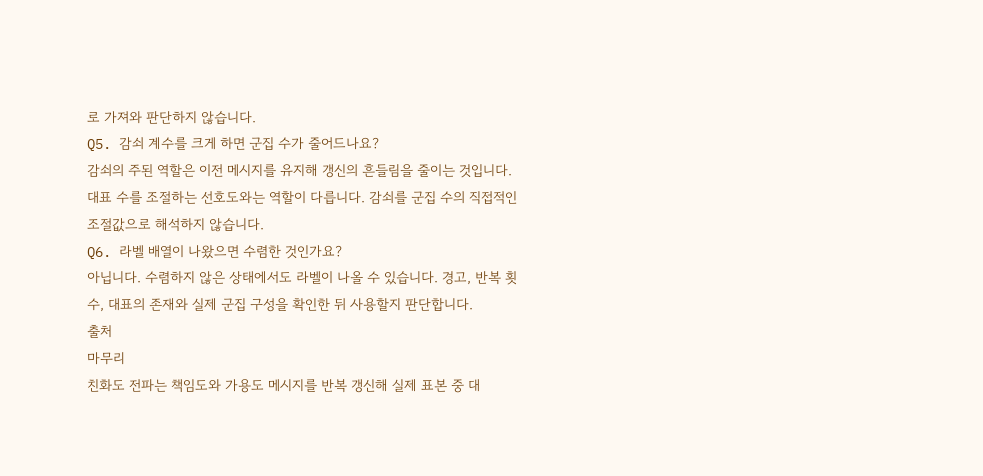로 가져와 판단하지 않습니다.
Q5. 감쇠 계수를 크게 하면 군집 수가 줄어드나요?
감쇠의 주된 역할은 이전 메시지를 유지해 갱신의 흔들림을 줄이는 것입니다. 대표 수를 조절하는 선호도와는 역할이 다릅니다. 감쇠를 군집 수의 직접적인 조절값으로 해석하지 않습니다.
Q6. 라벨 배열이 나왔으면 수렴한 것인가요?
아닙니다. 수렴하지 않은 상태에서도 라벨이 나올 수 있습니다. 경고, 반복 횟수, 대표의 존재와 실제 군집 구성을 확인한 뒤 사용할지 판단합니다.
출처
마무리
친화도 전파는 책임도와 가용도 메시지를 반복 갱신해 실제 표본 중 대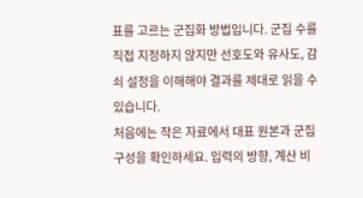표를 고르는 군집화 방법입니다. 군집 수를 직접 지정하지 않지만 선호도와 유사도, 감쇠 설정을 이해해야 결과를 제대로 읽을 수 있습니다.
처음에는 작은 자료에서 대표 원본과 군집 구성을 확인하세요. 입력의 방향, 계산 비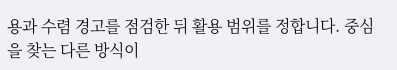용과 수렴 경고를 점검한 뒤 활용 범위를 정합니다. 중심을 찾는 다른 방식이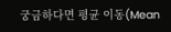궁금하다면 평균 이동(Mean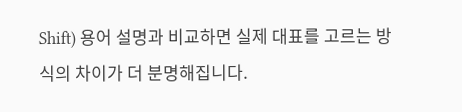Shift) 용어 설명과 비교하면 실제 대표를 고르는 방식의 차이가 더 분명해집니다.